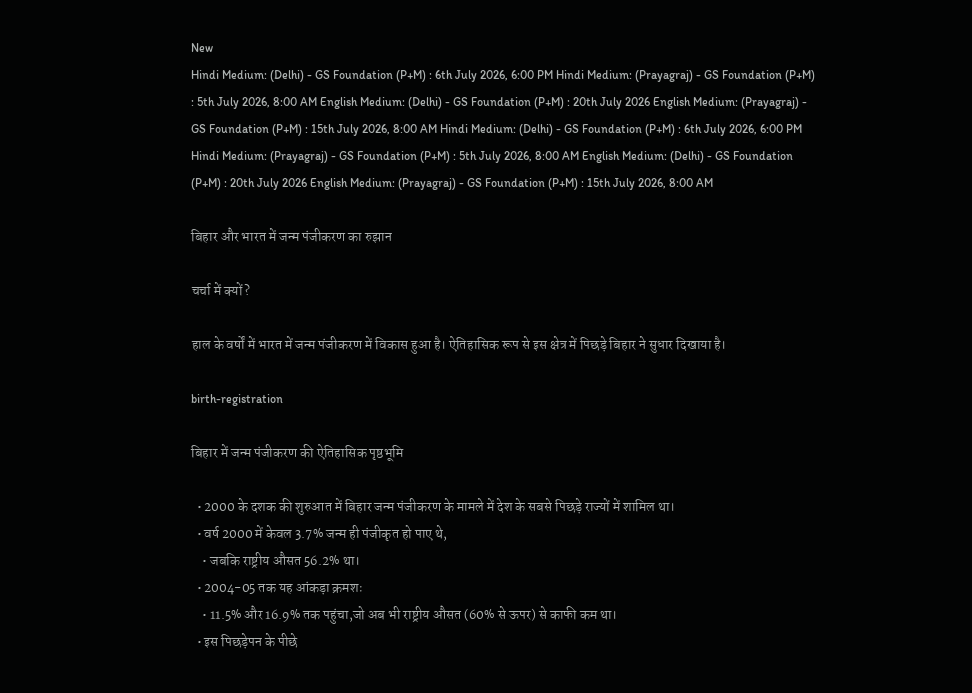New
Hindi Medium: (Delhi) - GS Foundation (P+M) : 6th July 2026, 6:00 PM Hindi Medium: (Prayagraj) - GS Foundation (P+M) : 5th July 2026, 8:00 AM English Medium: (Delhi) - GS Foundation (P+M) : 20th July 2026 English Medium: (Prayagraj) - GS Foundation (P+M) : 15th July 2026, 8:00 AM Hindi Medium: (Delhi) - GS Foundation (P+M) : 6th July 2026, 6:00 PM Hindi Medium: (Prayagraj) - GS Foundation (P+M) : 5th July 2026, 8:00 AM English Medium: (Delhi) - GS Foundation (P+M) : 20th July 2026 English Medium: (Prayagraj) - GS Foundation (P+M) : 15th July 2026, 8:00 AM

बिहार और भारत में जन्म पंजीकरण का रुझान

चर्चा में क्यों?

हाल के वर्षों में भारत में जन्म पंजीकरण में विकास हुआ है। ऐतिहासिक रूप से इस क्षेत्र में पिछड़े बिहार ने सुधार दिखाया है।

birth-registration

बिहार में जन्म पंजीकरण की ऐतिहासिक पृष्ठभूमि

  • 2000 के दशक की शुरुआत में बिहार जन्म पंजीकरण के मामले में देश के सबसे पिछड़े राज्यों में शामिल था।
  • वर्ष 2000 में केवल 3.7% जन्म ही पंजीकृत हो पाए थे,
    • जबकि राष्ट्रीय औसत 56.2% था।
  • 2004-05 तक यह आंकड़ा क्रमशः
    • 11.5% और 16.9% तक पहुंचा,जो अब भी राष्ट्रीय औसत (60% से ऊपर) से काफी कम था।
  • इस पिछड़ेपन के पीछे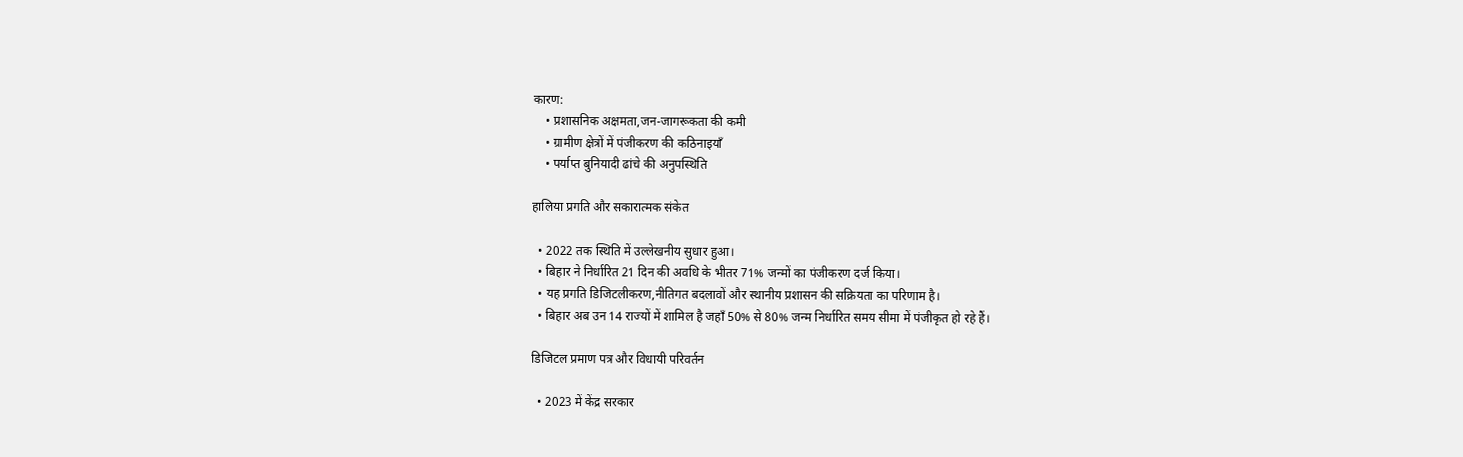कारण:
    • प्रशासनिक अक्षमता,जन-जागरूकता की कमी
    • ग्रामीण क्षेत्रों में पंजीकरण की कठिनाइयाँ
    • पर्याप्त बुनियादी ढांचे की अनुपस्थिति

हालिया प्रगति और सकारात्मक संकेत

  • 2022 तक स्थिति में उल्लेखनीय सुधार हुआ।
  • बिहार ने निर्धारित 21 दिन की अवधि के भीतर 71% जन्मों का पंजीकरण दर्ज किया।
  • यह प्रगति डिजिटलीकरण,नीतिगत बदलावों और स्थानीय प्रशासन की सक्रियता का परिणाम है।
  • बिहार अब उन 14 राज्यों में शामिल है जहाँ 50% से 80% जन्म निर्धारित समय सीमा में पंजीकृत हो रहे हैं।

डिजिटल प्रमाण पत्र और विधायी परिवर्तन

  • 2023 में केंद्र सरकार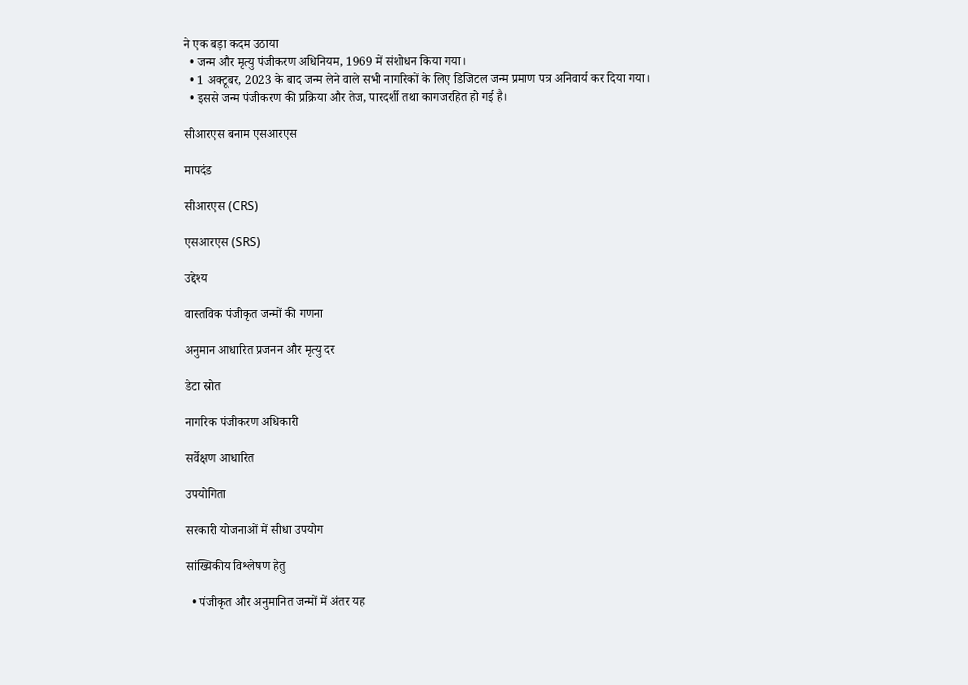ने एक बड़ा कदम उठाया
  • जन्म और मृत्यु पंजीकरण अधिनियम, 1969 में संशोधन किया गया।
  • 1 अक्टूबर, 2023 के बाद जन्म लेने वाले सभी नागरिकों के लिए डिजिटल जन्म प्रमाण पत्र अनिवार्य कर दिया गया।
  • इससे जन्म पंजीकरण की प्रक्रिया और तेज, पारदर्शी तथा कागजरहित हो गई है।

सीआरएस बनाम एसआरएस

मापदंड

सीआरएस (CRS)

एसआरएस (SRS)

उद्देश्य

वास्तविक पंजीकृत जन्मों की गणना

अनुमान आधारित प्रजनन और मृत्यु दर

डेटा स्रोत

नागरिक पंजीकरण अधिकारी

सर्वेक्षण आधारित

उपयोगिता

सरकारी योजनाओं में सीधा उपयोग

सांख्यिकीय विश्लेषण हेतु

  • पंजीकृत और अनुमानित जन्मों में अंतर यह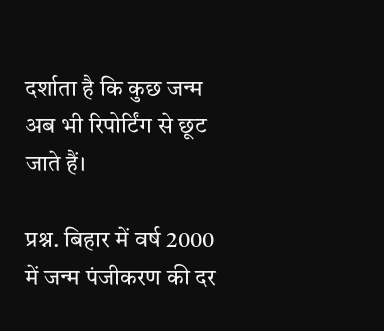दर्शाता है कि कुछ जन्म अब भी रिपोर्टिंग से छूट जाते हैं।

प्रश्न. बिहार में वर्ष 2000 में जन्म पंजीकरण की दर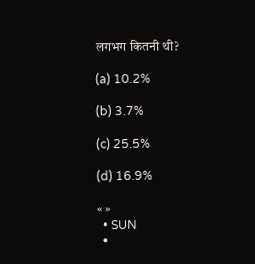लगभग कितनी थी?

(a) 10.2%

(b) 3.7%

(c) 25.5%

(d) 16.9%

« »
  • SUN
  •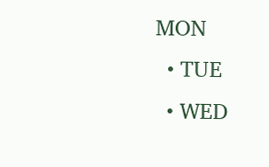MON
  • TUE
  • WED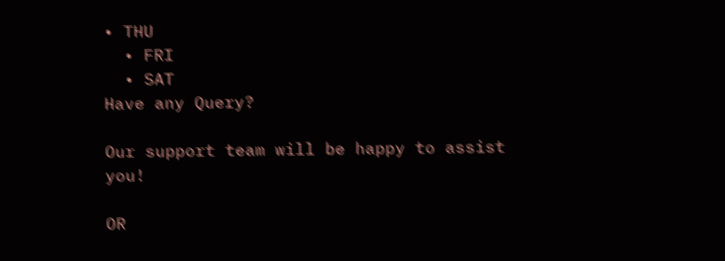• THU
  • FRI
  • SAT
Have any Query?

Our support team will be happy to assist you!

OR